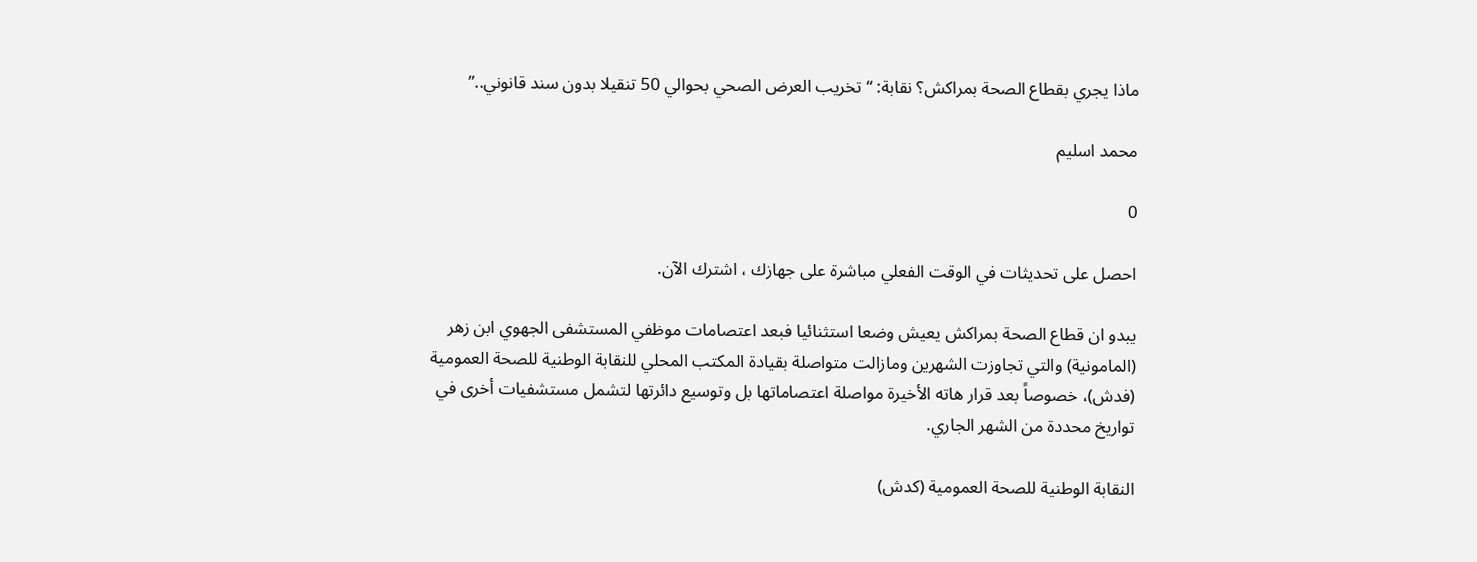ماذا يجري بقطاع الصحة بمراكش؟ نقابة: “تخريب العرض الصحي بحوالي 50 تنقيلا بدون سند قانوني..”

محمد اسليم

0

احصل على تحديثات في الوقت الفعلي مباشرة على جهازك ، اشترك الآن.

يبدو ان قطاع الصحة بمراكش يعيش وضعا استثنائيا فبعد اعتصامات موظفي المستشفى الجهوي ابن زهر (المامونية) والتي تجاوزت الشهرين ومازالت متواصلة بقيادة المكتب المحلي للنقابة الوطنية للصحة العمومية (فدش)، خصوصاً بعد قرار هاته الأخيرة مواصلة اعتصاماتها بل وتوسيع دائرتها لتشمل مستشفيات أخرى في تواريخ محددة من الشهر الجاري.

النقابة الوطنية للصحة العمومية (كدش)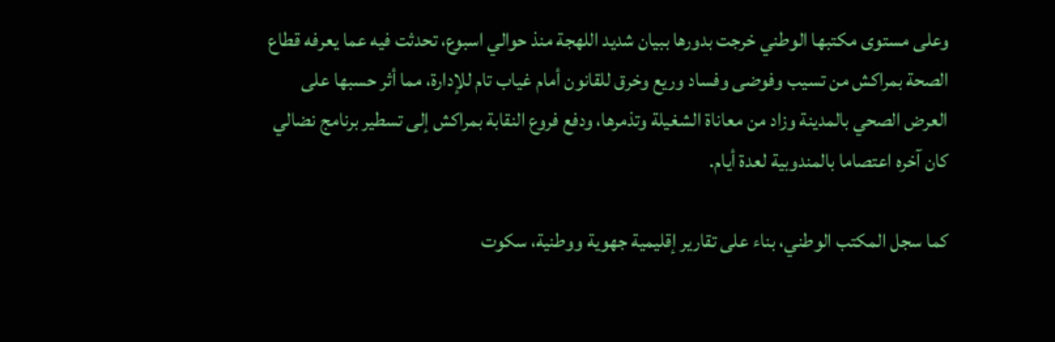وعلى مستوى مكتبها الوطني خرجت بدورها ببيان شديد اللهجة منذ حوالي اسبوع، تحدثت فيه عما يعرفه قطاع الصحة بمراكش من تسيب وفوضى وفساد وريع وخرق للقانون أمام غياب تام للإدارة، مما أثر حسبها على العرض الصحي بالمدينة وزاد من معاناة الشغيلة وتذمرها، ودفع فروع النقابة بمراكش إلى تسطير برنامج نضالي كان آخره اعتصاما بالمندوبية لعدة أيام.

كما سجل المكتب الوطني، بناء على تقارير إقليمية جهوية ووطنية، سكوت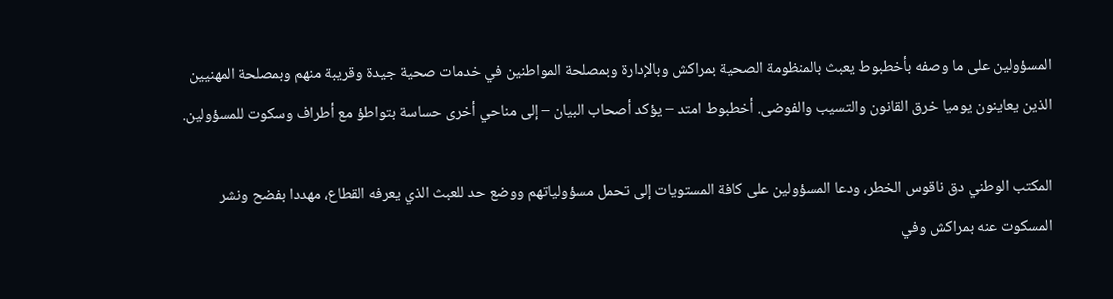المسؤولين على ما وصفه بأخطبوط يعبث بالمنظومة الصحية بمراكش وبالإدارة وبمصلحة المواطنين في خدمات صحية جيدة وقريبة منهم وبمصلحة المهنيين الذين يعاينون يوميا خرق القانون والتسيب والفوضى. أخطبوط امتد – يؤكد أصحاب البيان – إلى مناحي أخرى حساسة بتواطؤ مع أطراف وسكوت للمسؤولين.

المكتب الوطني دق ناقوس الخطر، ودعا المسؤولين على كافة المستويات إلى تحمل مسؤولياتهم ووضع حد للعبث الذي يعرفه القطاع، مهددا بفضح ونشر المسكوت عنه بمراكش وفي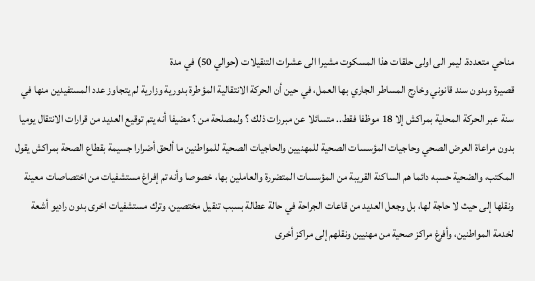مناحي متعددة. ليمر الى اولى حلقات هذا المسكوت مشيرا الى عشرات التنقيلات (حوالي 50) في مدة
قصيرة وبدون سند قانوني وخارج المساطر الجاري بها العمل، في حين أن الحركة الانتقالية المؤطرة بدورية وزارية لم يتجاوز عدد المستفيدين منها في سنة عبر الحركة المحلية بمراكش إلا 18 موظفا فقط.. متسائلا عن مبررات ذلك ؟ ولمصلحة من ؟ مضيفا أنه يتم توقيع العديد من قرارات الانتقال يوميا بدون مراعاة العرض الصحي وحاجيات المؤسسات الصحية للمهنيين والحاجيات الصحية للمواطنين ما ألحق أضرارا جسيمة بقطاع الصحة بمراكش يقول المكتب، والضحية حسبه دائما هم الساكنة القريبة من المؤسسات المتضررة والعاملين بها، خصوصا وأنه تم إفراغ مستشفيات من اختصاصات معينة ونقلها إلى حيث لا حاجة لها، بل وجعل العديد من قاعات الجراحة في حالة عطالة بسبب تنقيل مختصين، وترك مستشفيات اخرى بدون راديو أشعة لخدمة المواطنين، وأفرغ مراكز صحية من مهنيين ونقلهم إلى مراكز أخرى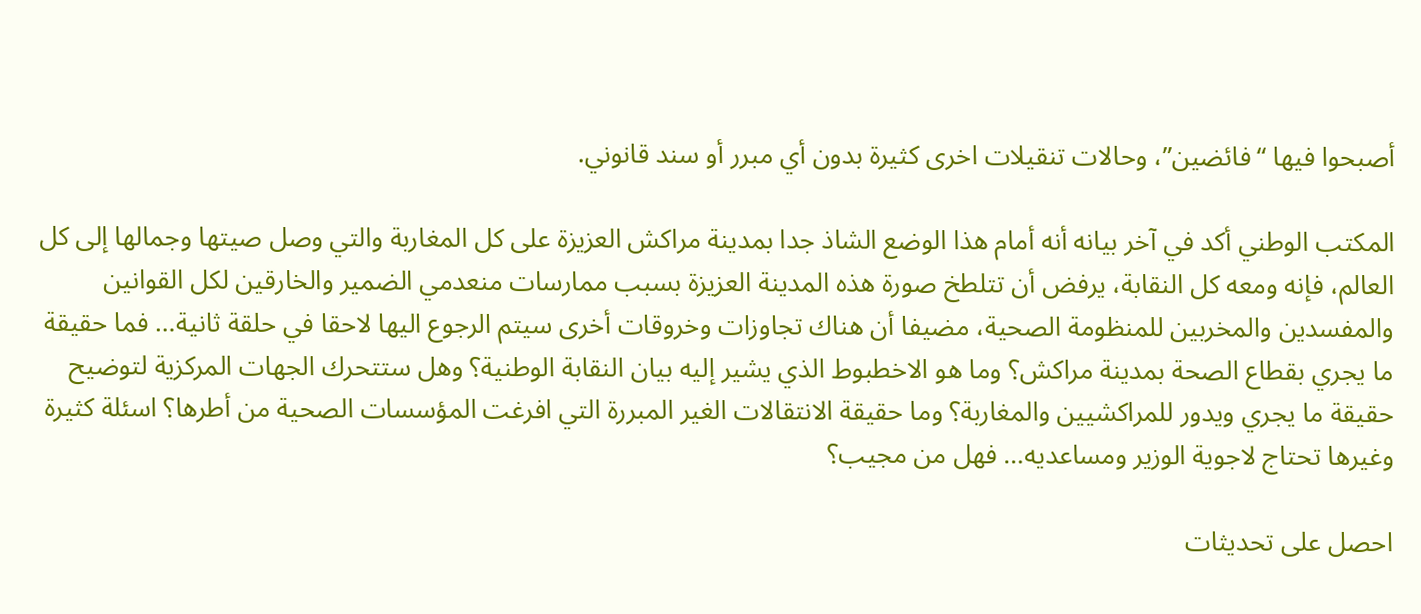أصبحوا فيها “فائضين”، وحالات تنقيلات اخرى كثيرة بدون أي مبرر أو سند قانوني.

المكتب الوطني أكد في آخر بيانه أنه أمام هذا الوضع الشاذ جدا بمدينة مراكش العزيزة على كل المغاربة والتي وصل صيتها وجمالها إلى كل العالم، فإنه ومعه كل النقابة، يرفض أن تتلطخ صورة هذه المدينة العزيزة بسبب ممارسات منعدمي الضمير والخارقين لكل القوانين والمفسدين والمخربين للمنظومة الصحية، مضيفا أن هناك تجاوزات وخروقات أخرى سيتم الرجوع اليها لاحقا في حلقة ثانية… فما حقيقة ما يجري بقطاع الصحة بمدينة مراكش؟ وما هو الاخطبوط الذي يشير إليه بيان النقابة الوطنية؟ وهل ستتحرك الجهات المركزية لتوضيح حقيقة ما يجري ويدور للمراكشيين والمغاربة؟ وما حقيقة الانتقالات الغير المبررة التي افرغت المؤسسات الصحية من أطرها؟ اسئلة كثيرة وغيرها تحتاج لاجوية الوزير ومساعديه… فهل من مجيب؟

احصل على تحديثات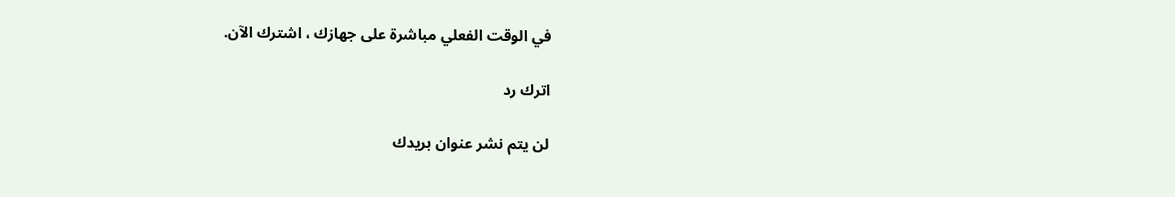في الوقت الفعلي مباشرة على جهازك ، اشترك الآن.

اترك رد

لن يتم نشر عنوان بريدك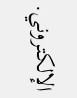الإلكتروني.